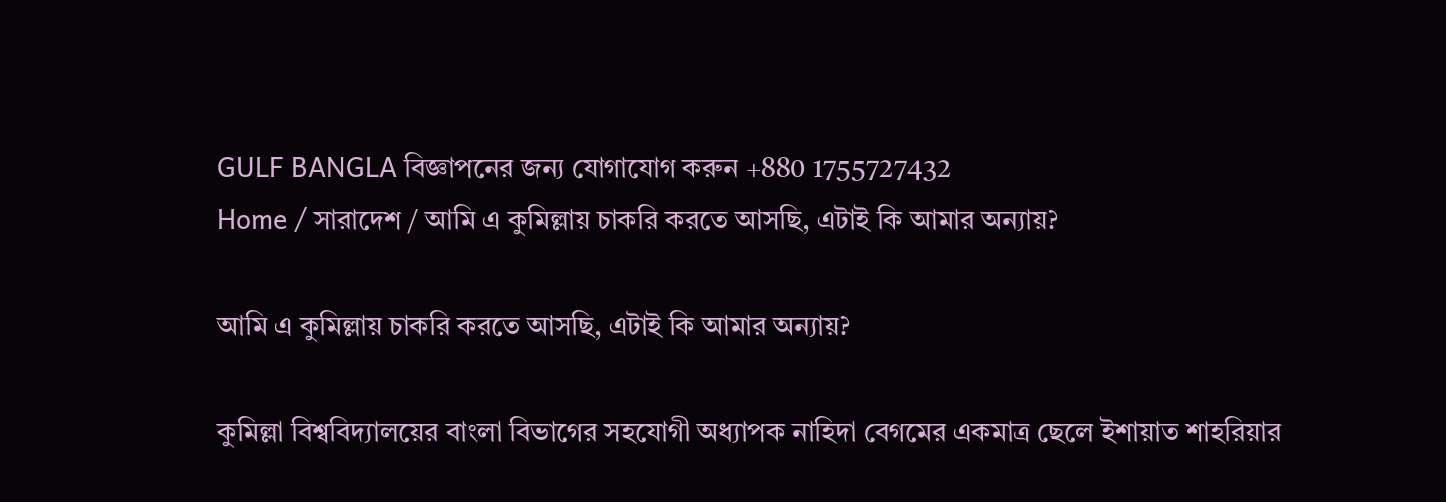GULF BANGLA বিজ্ঞাপনের জন্য যোগাযোগ করুন +880 1755727432
Home / সারাদেশ / আমি এ কুমিল্লায় চাকরি করতে আসছি, এটাই কি আমার অন্যায়?

আমি এ কুমিল্লায় চাকরি করতে আসছি, এটাই কি আমার অন্যায়?

কুমিল্লা বিশ্ববিদ্যালয়ের বাংলা বিভাগের সহযোগী অধ্যাপক নাহিদা বেগমের একমাত্র ছেলে ইশায়াত শাহরিয়ার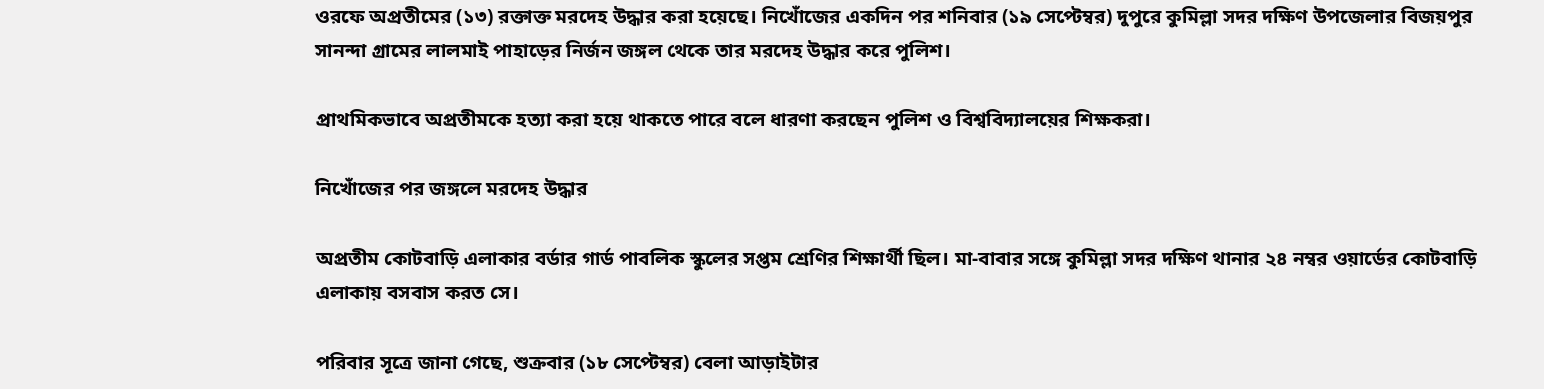ওরফে অপ্রতীমের (১৩) রক্তাক্ত মরদেহ উদ্ধার করা হয়েছে। নিখোঁজের একদিন পর শনিবার (১৯ সেপ্টেম্বর) দুপুরে কুমিল্লা সদর দক্ষিণ উপজেলার বিজয়পুর সানন্দা গ্রামের লালমাই পাহাড়ের নির্জন জঙ্গল থেকে তার মরদেহ উদ্ধার করে পুলিশ।

প্রাথমিকভাবে অপ্রতীমকে হত্যা করা হয়ে থাকতে পারে বলে ধারণা করছেন পুলিশ ও বিশ্ববিদ্যালয়ের শিক্ষকরা।

নিখোঁজের পর জঙ্গলে মরদেহ উদ্ধার

অপ্রতীম কোটবাড়ি এলাকার বর্ডার গার্ড পাবলিক স্কুলের সপ্তম শ্রেণির শিক্ষার্থী ছিল। মা-বাবার সঙ্গে কুমিল্লা সদর দক্ষিণ থানার ২৪ নম্বর ওয়ার্ডের কোটবাড়ি এলাকায় বসবাস করত সে।

পরিবার সূত্রে জানা গেছে, শুক্রবার (১৮ সেপ্টেম্বর) বেলা আড়াইটার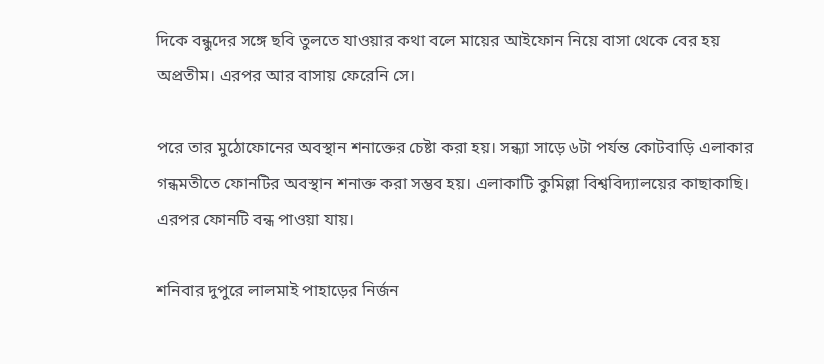দিকে বন্ধুদের সঙ্গে ছবি তুলতে যাওয়ার কথা বলে মায়ের আইফোন নিয়ে বাসা থেকে বের হয় অপ্রতীম। এরপর আর বাসায় ফেরেনি সে।

পরে তার মুঠোফোনের অবস্থান শনাক্তের চেষ্টা করা হয়। সন্ধ্যা সাড়ে ৬টা পর্যন্ত কোটবাড়ি এলাকার গন্ধমতীতে ফোনটির অবস্থান শনাক্ত করা সম্ভব হয়। এলাকাটি কুমিল্লা বিশ্ববিদ্যালয়ের কাছাকাছি। এরপর ফোনটি বন্ধ পাওয়া যায়।

শনিবার দুপুরে লালমাই পাহাড়ের নির্জন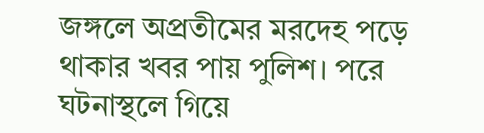জঙ্গলে অপ্রতীমের মরদেহ পড়ে থাকার খবর পায় পুলিশ। পরে ঘটনাস্থলে গিয়ে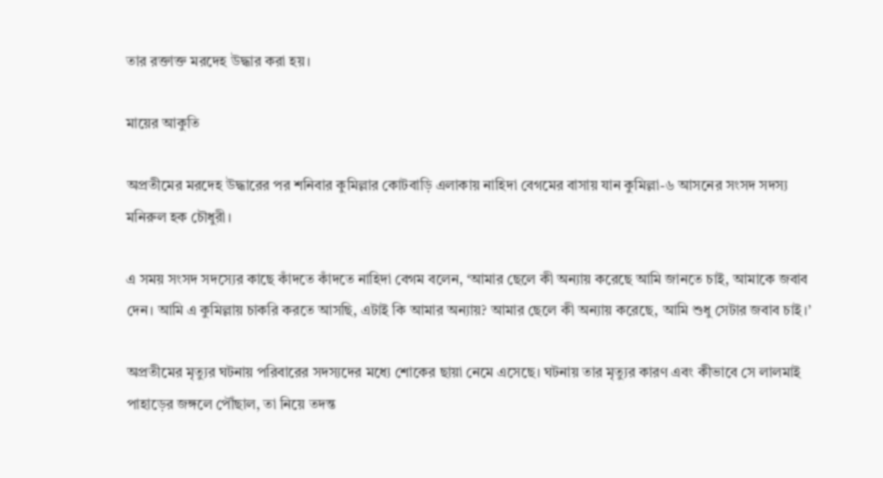তার রক্তাক্ত মরদেহ উদ্ধার করা হয়।

মায়ের আকুতি

অপ্রতীমের মরদেহ উদ্ধারের পর শনিবার কুমিল্লার কোটবাড়ি এলাকায় নাহিদা বেগমের বাসায় যান কুমিল্লা-৬ আসনের সংসদ সদস্য মনিরুল হক চৌধুরী।

এ সময় সংসদ সদস্যের কাছে কাঁদতে কাঁদতে নাহিদা বেগম বলেন, ‘আমার ছেলে কী অন্যায় করেছে আমি জানতে চাই, আমাকে জবাব দেন। আমি এ কুমিল্লায় চাকরি করতে আসছি, এটাই কি আমার অন্যায়? আমার ছেলে কী অন্যায় করেছে, আমি শুধু সেটার জবাব চাই।’

অপ্রতীমের মৃত্যুর ঘটনায় পরিবারের সদস্যদের মধ্যে শোকের ছায়া নেমে এসেছে। ঘটনায় তার মৃত্যুর কারণ এবং কীভাবে সে লালমাই পাহাড়ের জঙ্গলে পৌঁছাল, তা নিয়ে তদন্ত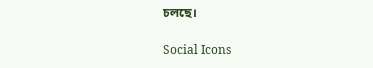চলছে।

Social Icons